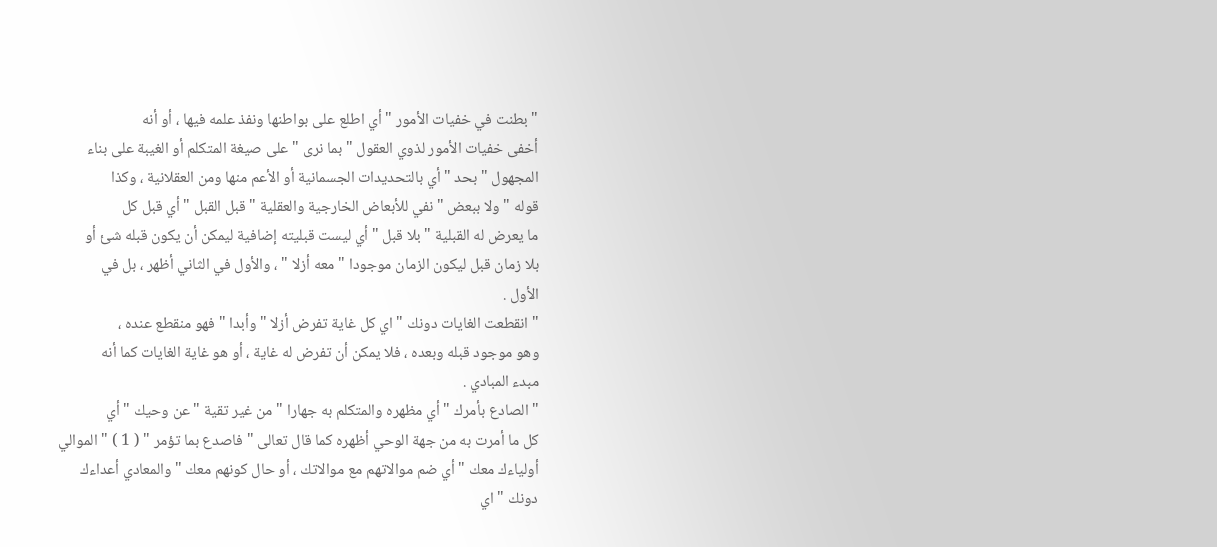" بطنت في خفيات الأمور " أي اطلع على بواطنها ونفذ علمه فيها ، أو أنه
أخفى خفيات الأمور لذوي العقول " بما نرى " على صيغة المتكلم أو الغيبة على بناء
المجهول " بحد " أي بالتحديدات الجسمانية أو الأعم منها ومن العقلانية ، وكذا
قوله " ولا ببعض " نفي للأبعاض الخارجية والعقلية " قبل القبل " أي قبل كل
ما يعرض له القبلية " بلا قبل " أي ليست قبليته إضافية ليمكن أن يكون قبله شئ أو
بلا زمان قبل ليكون الزمان موجودا " معه أزلا " ، والأول في الثاني أظهر ، بل في
الأول .
" انقطعت الغايات دونك " اي كل غاية تفرض أزلا " وأبدا " فهو منقطع عنده ،
وهو موجود قبله وبعده ، فلا يمكن أن تفرض له غاية ، أو هو غاية الغايات كما أنه
مبدء المبادي .
" الصادع بأمرك " أي مظهره والمتكلم به جهارا " من غير تقية " عن وحيك " أي
كل ما أمرت به من جهة الوحي أظهره كما قال تعالى " فاصدع بما تؤمر " ( 1 ) " الموالي
أولياءك معك " أي ضم موالاتهم مع موالاتك ، أو حال كونهم معك " والمعادي أعداءك
دونك " اي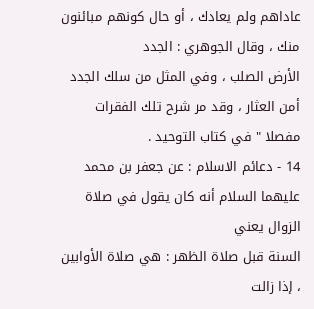عاداهم ولم يعادك ، أو حال كونهم مبائنون منك ، وقال الجوهري : الجدد
الأرض الصلب ، وفي المثل من سلك الجدد أمن العثار ، وقد مر شرح تلك الفقرات
مفصلا " في كتاب التوحيد .
14 - دعائم الاسلام : عن جعفر بن محمد عليهما السلام أنه كان يقول في صلاة الزوال يعني
السنة قبل صلاة الظهر : هي صلاة الأوابين ، إذا زالت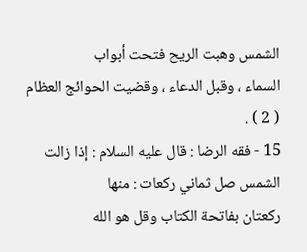الشمس وهبت الريح فتحت أبواب
السماء ، وقبل الدعاء ، وقضيت الحوائج العظام ( 2 ) .
15 - فقه الرضا : قال عليه السلام : إذا زالت الشمس صل ثماني ركعات : منها
ركعتان بفاتحة الكتاب وقل هو الله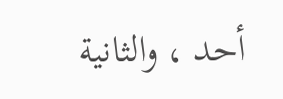أحد ، والثانية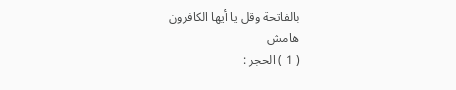بالفاتحة وقل يا أيها الكافرون
هامش
( 1 ) الحجر :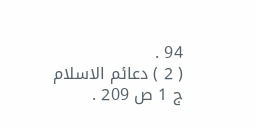94 .
( 2 ) دعائم الاسلام ج 1 ص 209 .